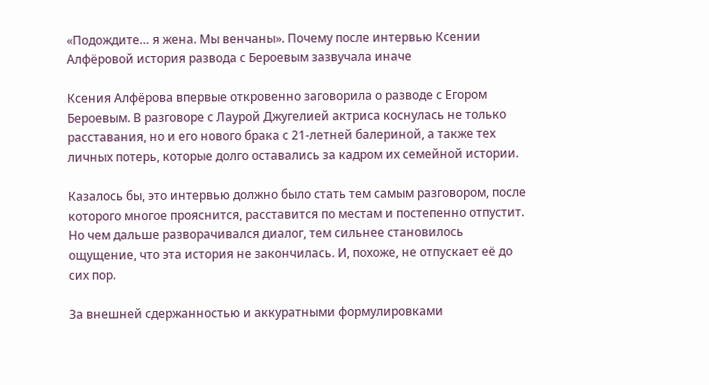«Подождите… я жена. Мы венчаны». Почему после интервью Ксении Алфёровой история развода с Бероевым зазвучала иначе

Ксения Алфёрова впервые откровенно заговорила о разводе с Егором Бероевым. В разговоре с Лаурой Джугелией актриса коснулась не только расставания, но и его нового брака с 21-летней балериной, а также тех личных потерь, которые долго оставались за кадром их семейной истории.

Казалось бы, это интервью должно было стать тем самым разговором, после которого многое прояснится, расставится по местам и постепенно отпустит. Но чем дальше разворачивался диалог, тем сильнее становилось ощущение, что эта история не закончилась. И, похоже, не отпускает её до сих пор.

За внешней сдержанностью и аккуратными формулировками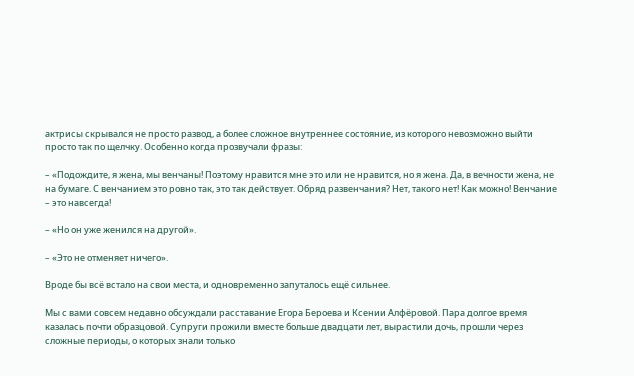актрисы скрывался не просто развод, а более сложное внутреннее состояние, из которого невозможно выйти просто так по щелчку. Особенно когда прозвучали фразы:

– «Подождите, я жена, мы венчаны! Поэтому нравится мне это или не нравится, но я жена. Да, в вечности жена, не на бумаге. С венчанием это ровно так, это так действует. Обряд развенчания? Нет, такого нет! Как можно! Венчание – это навсегда!

– «Но он уже женился на другой».

– «Это не отменяет ничего».

Вроде бы всё встало на свои места, и одновременно запуталось ещё сильнее.

Мы с вами совсем недавно обсуждали расставание Егора Бероева и Ксении Алфёровой. Пара долгое время казалась почти образцовой. Супруги прожили вместе больше двадцати лет, вырастили дочь, прошли через сложные периоды, о которых знали только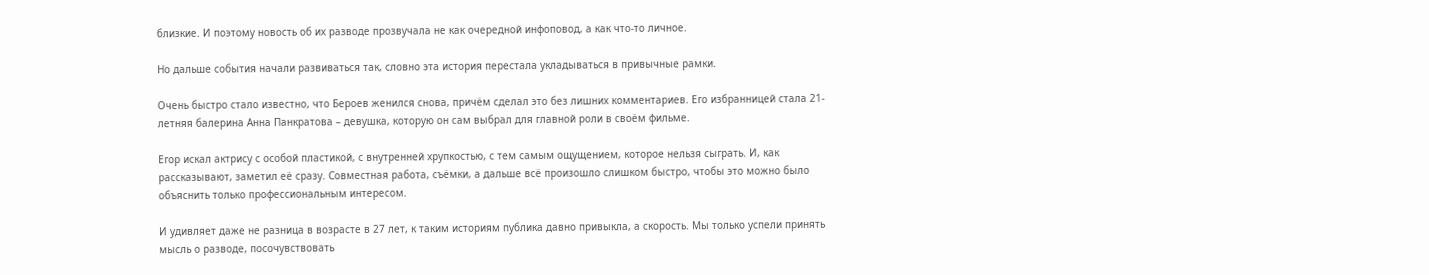близкие. И поэтому новость об их разводе прозвучала не как очередной инфоповод, а как что-то личное.

Но дальше события начали развиваться так, словно эта история перестала укладываться в привычные рамки.

Очень быстро стало известно, что Бероев женился снова, причём сделал это без лишних комментариев. Его избранницей стала 21-летняя балерина Анна Панкратова – девушка, которую он сам выбрал для главной роли в своём фильме.

Егор искал актрису с особой пластикой, с внутренней хрупкостью, с тем самым ощущением, которое нельзя сыграть. И, как рассказывают, заметил её сразу. Совместная работа, съёмки, а дальше всё произошло слишком быстро, чтобы это можно было объяснить только профессиональным интересом.

И удивляет даже не разница в возрасте в 27 лет, к таким историям публика давно привыкла, а скорость. Мы только успели принять мысль о разводе, посочувствовать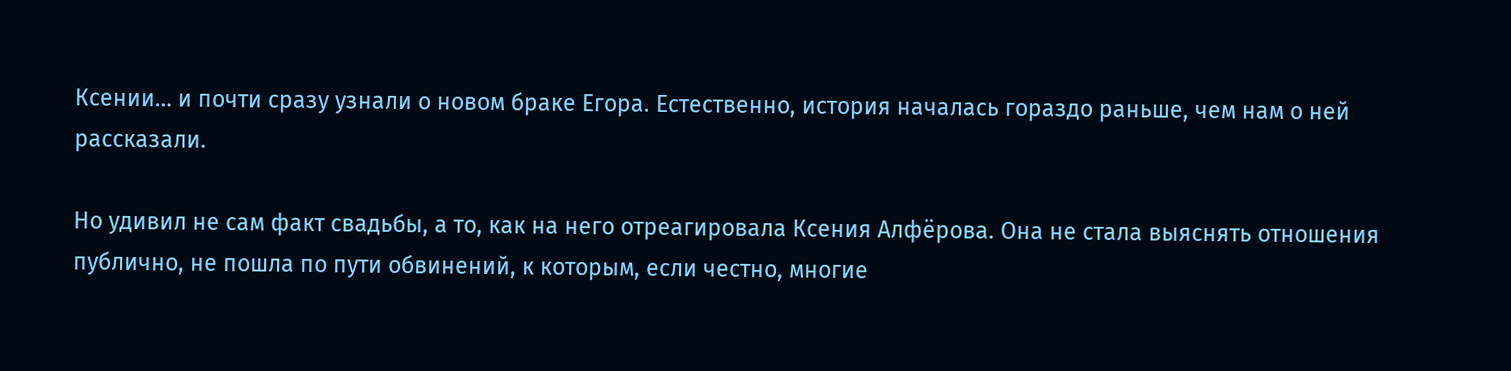Ксении… и почти сразу узнали о новом браке Егора. Естественно, история началась гораздо раньше, чем нам о ней рассказали.

Но удивил не сам факт свадьбы, а то, как на него отреагировала Ксения Алфёрова. Она не стала выяснять отношения публично, не пошла по пути обвинений, к которым, если честно, многие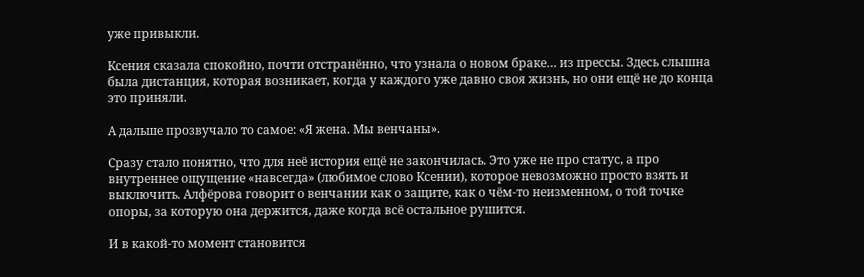уже привыкли.

Ксения сказала спокойно, почти отстранённо, что узнала о новом браке… из прессы. Здесь слышна была дистанция, которая возникает, когда у каждого уже давно своя жизнь, но они ещё не до конца это приняли.

А дальше прозвучало то самое: «Я жена. Мы венчаны».

Сразу стало понятно, что для неё история ещё не закончилась. Это уже не про статус, а про внутреннее ощущение «навсегда» (любимое слово Ксении), которое невозможно просто взять и выключить. Алфёрова говорит о венчании как о защите, как о чём-то неизменном, о той точке опоры, за которую она держится, даже когда всё остальное рушится.

И в какой-то момент становится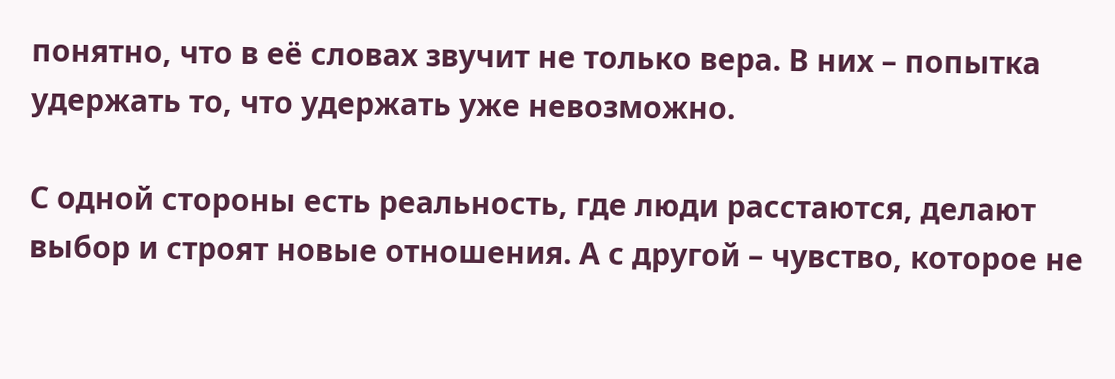понятно, что в её словах звучит не только вера. В них – попытка удержать то, что удержать уже невозможно.

С одной стороны есть реальность, где люди расстаются, делают выбор и строят новые отношения. А с другой – чувство, которое не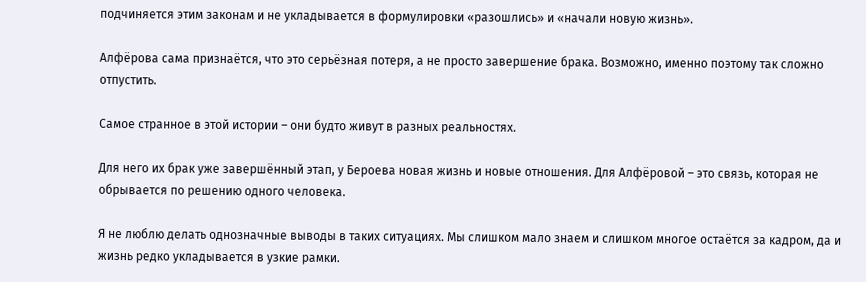подчиняется этим законам и не укладывается в формулировки «разошлись» и «начали новую жизнь».

Алфёрова сама признаётся, что это серьёзная потеря, а не просто завершение брака. Возможно, именно поэтому так сложно отпустить.

Самое странное в этой истории – они будто живут в разных реальностях.

Для него их брак уже завершённый этап, у Бероева новая жизнь и новые отношения. Для Алфёровой – это связь, которая не обрывается по решению одного человека.

Я не люблю делать однозначные выводы в таких ситуациях. Мы слишком мало знаем и слишком многое остаётся за кадром, да и жизнь редко укладывается в узкие рамки.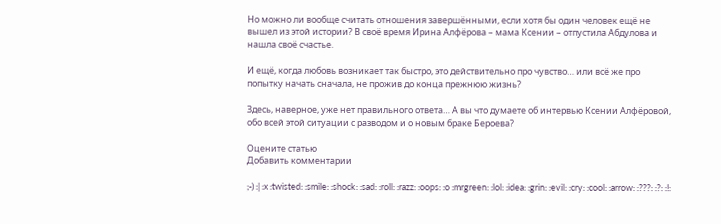Но можно ли вообще считать отношения завершёнными, если хотя бы один человек ещё не вышел из этой истории? В своё время Ирина Алфёрова – мама Ксении – отпустила Абдулова и нашла своё счастье.

И ещё, когда любовь возникает так быстро, это действительно про чувство… или всё же про попытку начать сначала, не прожив до конца прежнюю жизнь?

Здесь, наверное, уже нет правильного ответа… А вы что думаете об интервью Ксении Алфёровой, обо всей этой ситуации с разводом и о новым браке Бероева?

Оцените статью
Добавить комментарии

;-) :| :x :twisted: :smile: :shock: :sad: :roll: :razz: :oops: :o :mrgreen: :lol: :idea: :grin: :evil: :cry: :cool: :arrow: :???: :?: :!: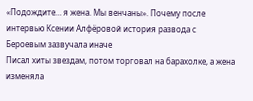«Подождите… я жена. Мы венчаны». Почему после интервью Ксении Алфёровой история развода с Бероевым зазвучала иначе
Писал хиты звездам, потом торговал на барахолке, а жена изменяла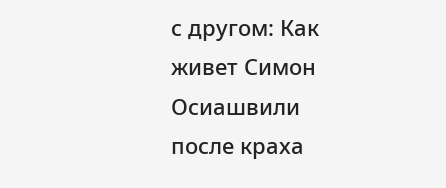с другом: Как живет Симон Осиашвили после краха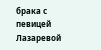брака с певицей Лазаревой